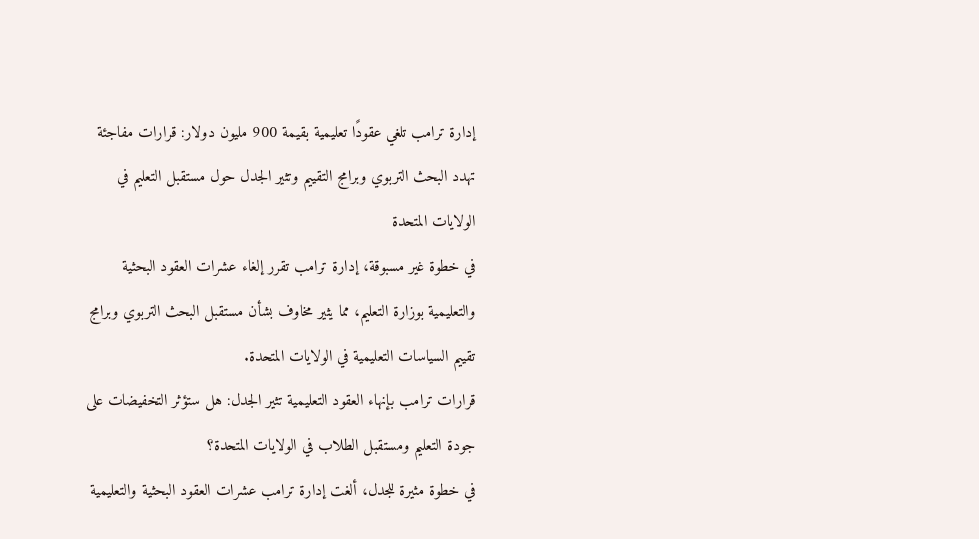إدارة ترامب تلغي عقودًا تعليمية بقيمة 900 مليون دولار: قرارات مفاجئة تهدد البحث التربوي وبرامج التقييم وتثير الجدل حول مستقبل التعليم في الولايات المتحدة
في خطوة غير مسبوقة، إدارة ترامب تقرر إلغاء عشرات العقود البحثية والتعليمية بوزارة التعليم، مما يثير مخاوف بشأن مستقبل البحث التربوي وبرامج تقييم السياسات التعليمية في الولايات المتحدة.
قرارات ترامب بإنهاء العقود التعليمية تثير الجدل: هل ستؤثر التخفيضات على جودة التعليم ومستقبل الطلاب في الولايات المتحدة؟
في خطوة مثيرة للجدل، ألغت إدارة ترامب عشرات العقود البحثية والتعليمية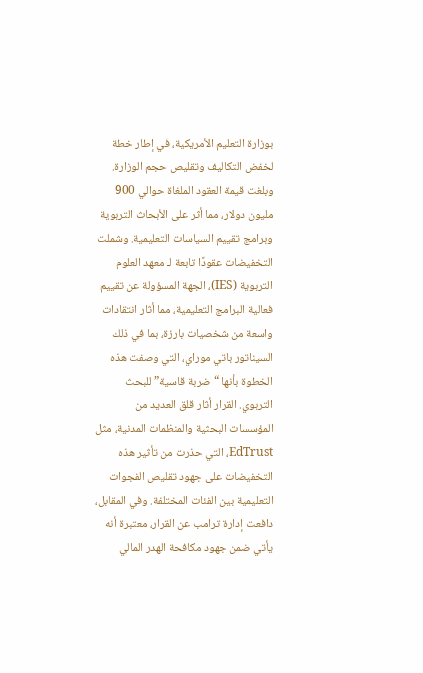بوزارة التعليم الأمريكية، في إطار خطة لخفض التكاليف وتقليص حجم الوزارة. وبلغت قيمة العقود الملغاة حوالي 900 مليون دولار، مما أثر على الأبحاث التربوية وبرامج تقييم السياسات التعليمية. وشملت التخفيضات عقودًا تابعة لـ معهد العلوم التربوية (IES)، الجهة المسؤولة عن تقييم فعالية البرامج التعليمية، مما أثار انتقادات واسعة من شخصيات بارزة، بما في ذلك السيناتور باتي موراي، التي وصفت هذه الخطوة بأنها “ضربة قاسية” للبحث التربوي. القرار أثار قلق العديد من المؤسسات البحثية والمنظمات المدنية، مثل EdTrust، التي حذرت من تأثير هذه التخفيضات على جهود تقليص الفجوات التعليمية بين الفئات المختلفة. وفي المقابل، دافعت إدارة ترامب عن القرار، معتبرة أنه يأتي ضمن جهود مكافحة الهدر المالي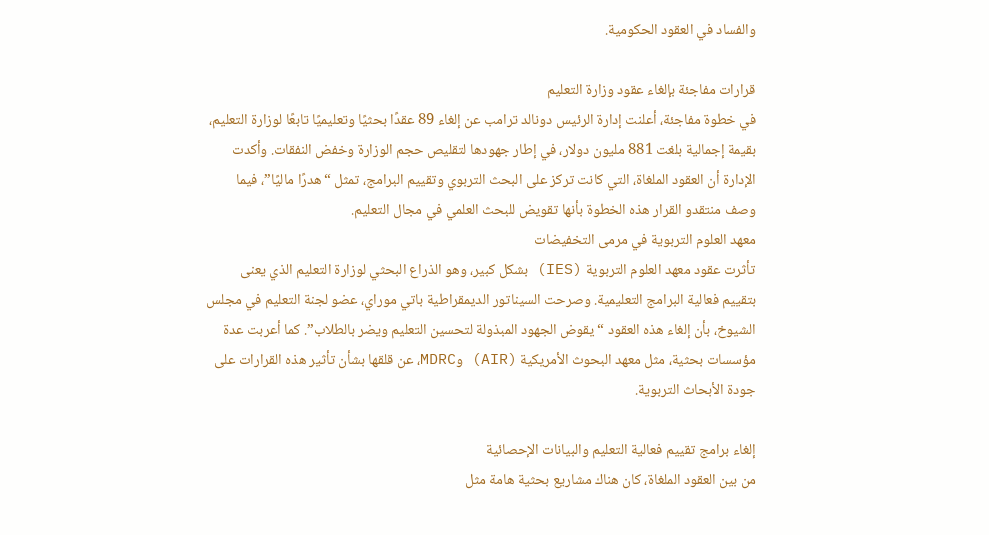والفساد في العقود الحكومية.

قرارات مفاجئة بإلغاء عقود وزارة التعليم
في خطوة مفاجئة، أعلنت إدارة الرئيس دونالد ترامب عن إلغاء 89 عقدًا بحثيًا وتعليميًا تابعًا لوزارة التعليم، بقيمة إجمالية بلغت 881 مليون دولار، في إطار جهودها لتقليص حجم الوزارة وخفض النفقات. وأكدت الإدارة أن العقود الملغاة، التي كانت تركز على البحث التربوي وتقييم البرامج، تمثل “هدرًا ماليًا”، فيما وصف منتقدو القرار هذه الخطوة بأنها تقويض للبحث العلمي في مجال التعليم.
معهد العلوم التربوية في مرمى التخفيضات
تأثرت عقود معهد العلوم التربوية (IES) بشكل كبير، وهو الذراع البحثي لوزارة التعليم الذي يعنى بتقييم فعالية البرامج التعليمية. وصرحت السيناتور الديمقراطية باتي موراي، عضو لجنة التعليم في مجلس الشيوخ، بأن إلغاء هذه العقود “يقوض الجهود المبذولة لتحسين التعليم ويضر بالطلاب”. كما أعربت عدة مؤسسات بحثية، مثل معهد البحوث الأمريكية (AIR) وMDRC، عن قلقها بشأن تأثير هذه القرارات على جودة الأبحاث التربوية.

إلغاء برامج تقييم فعالية التعليم والبيانات الإحصائية
من بين العقود الملغاة، كان هناك مشاريع بحثية هامة مثل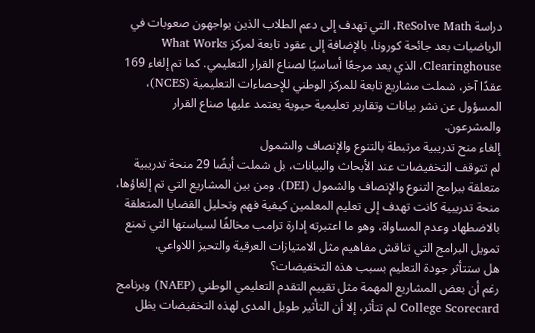دراسة ReSolve Math، التي تهدف إلى دعم الطلاب الذين يواجهون صعوبات في الرياضيات بعد جائحة كورونا، بالإضافة إلى عقود تابعة لمركز What Works Clearinghouse، الذي يعد مرجعًا أساسيًا لصناع القرار التعليمي. كما تم إلغاء 169 عقدًا آخر، شملت مشاريع تابعة للمركز الوطني للإحصاءات التعليمية (NCES)، المسؤول عن نشر بيانات وتقارير تعليمية حيوية يعتمد عليها صناع القرار والمشرعون.
إلغاء منح تدريبية مرتبطة بالتنوع والإنصاف والشمول
لم تتوقف التخفيضات عند الأبحاث والبيانات، بل شملت أيضًا 29 منحة تدريبية متعلقة ببرامج التنوع والإنصاف والشمول (DEI). ومن بين المشاريع التي تم إلغاؤها، منحة تدريبية كانت تهدف إلى تعليم المعلمين كيفية فهم وتحليل القضايا المتعلقة بالاضطهاد وعدم المساواة، وهو ما اعتبرته إدارة ترامب مخالفًا لسياستها التي تمنع تمويل البرامج التي تناقش مفاهيم مثل الامتيازات العرقية والتحيز اللاواعي.
هل ستتأثر جودة التعليم بسبب هذه التخفيضات؟
رغم أن بعض المشاريع المهمة مثل تقييم التقدم التعليمي الوطني (NAEP) وبرنامج College Scorecard لم تتأثر، إلا أن التأثير طويل المدى لهذه التخفيضات يظل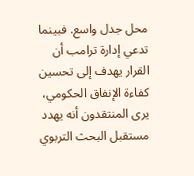محل جدل واسع. فبينما تدعي إدارة ترامب أن القرار يهدف إلى تحسين كفاءة الإنفاق الحكومي، يرى المنتقدون أنه يهدد مستقبل البحث التربوي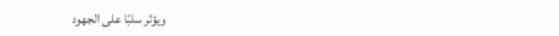ويؤثر سلبًا على الجهود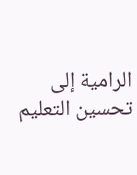الرامية إلى تحسين التعليم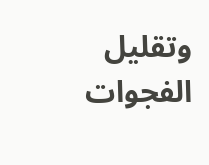وتقليل الفجوات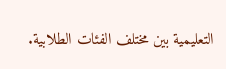التعليمية بين مختلف الفئات الطلابية.